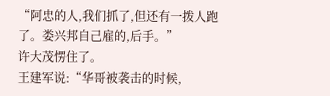“阿忠的人,我们抓了,但还有一拨人跑了。娄兴邦自己雇的,后手。”
许大茂愣住了。
王建军说:“华哥被袭击的时候,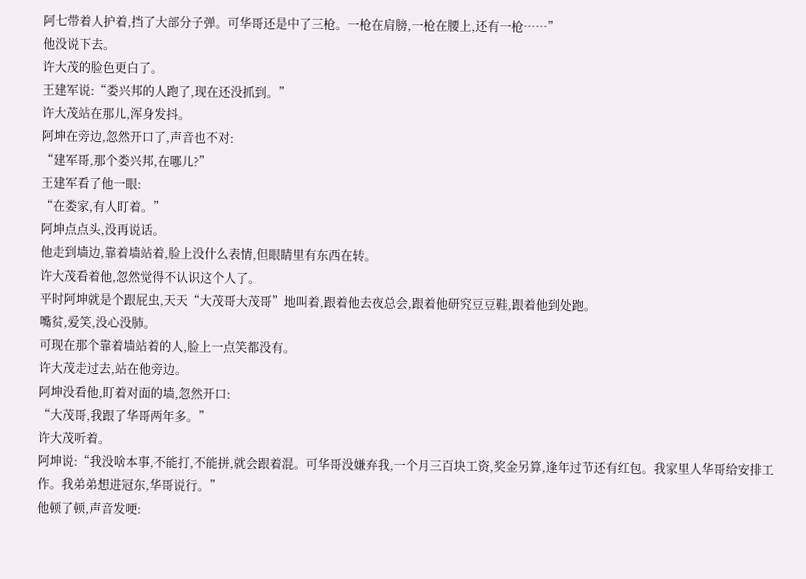阿七带着人护着,挡了大部分子弹。可华哥还是中了三枪。一枪在肩膀,一枪在腰上,还有一枪……”
他没说下去。
许大茂的脸色更白了。
王建军说:“娄兴邦的人跑了,现在还没抓到。”
许大茂站在那儿,浑身发抖。
阿坤在旁边,忽然开口了,声音也不对:
“建军哥,那个娄兴邦,在哪儿?”
王建军看了他一眼:
“在娄家,有人盯着。”
阿坤点点头,没再说话。
他走到墙边,靠着墙站着,脸上没什么表情,但眼睛里有东西在转。
许大茂看着他,忽然觉得不认识这个人了。
平时阿坤就是个跟屁虫,天天“大茂哥大茂哥”地叫着,跟着他去夜总会,跟着他研究豆豆鞋,跟着他到处跑。
嘴贫,爱笑,没心没肺。
可现在那个靠着墙站着的人,脸上一点笑都没有。
许大茂走过去,站在他旁边。
阿坤没看他,盯着对面的墙,忽然开口:
“大茂哥,我跟了华哥两年多。”
许大茂听着。
阿坤说:“我没啥本事,不能打,不能拼,就会跟着混。可华哥没嫌弃我,一个月三百块工资,奖金另算,逢年过节还有红包。我家里人华哥给安排工作。我弟弟想进冠东,华哥说行。”
他顿了顿,声音发哽: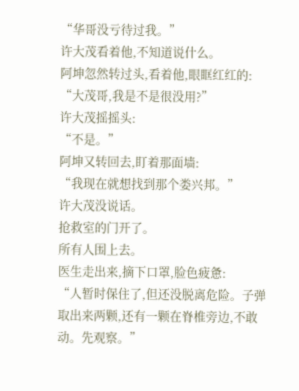“华哥没亏待过我。”
许大茂看着他,不知道说什么。
阿坤忽然转过头,看着他,眼眶红红的:
“大茂哥,我是不是很没用?”
许大茂摇摇头:
“不是。”
阿坤又转回去,盯着那面墙:
“我现在就想找到那个娄兴邦。”
许大茂没说话。
抢救室的门开了。
所有人围上去。
医生走出来,摘下口罩,脸色疲惫:
“人暂时保住了,但还没脱离危险。子弹取出来两颗,还有一颗在脊椎旁边,不敢动。先观察。”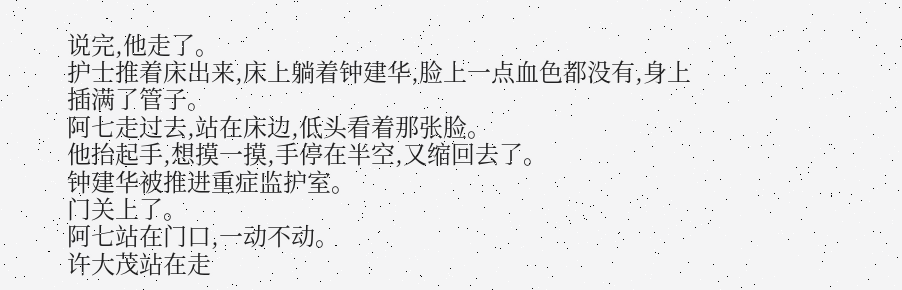说完,他走了。
护士推着床出来,床上躺着钟建华,脸上一点血色都没有,身上插满了管子。
阿七走过去,站在床边,低头看着那张脸。
他抬起手,想摸一摸,手停在半空,又缩回去了。
钟建华被推进重症监护室。
门关上了。
阿七站在门口,一动不动。
许大茂站在走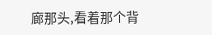廊那头,看着那个背